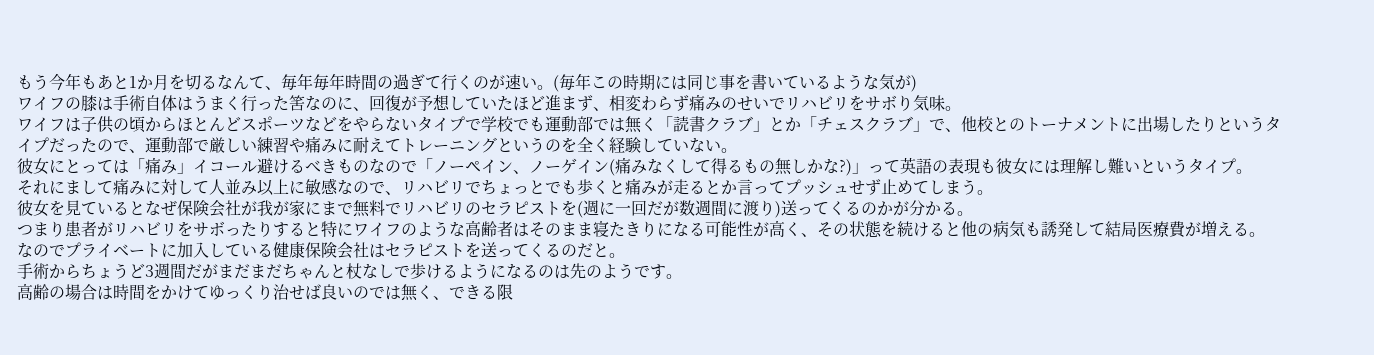もう今年もあと1か月を切るなんて、毎年毎年時間の過ぎて行くのが速い。(毎年この時期には同じ事を書いているような気が)
ワイフの膝は手術自体はうまく行った筈なのに、回復が予想していたほど進まず、相変わらず痛みのせいでリハビリをサボり気味。
ワイフは子供の頃からほとんどスポーツなどをやらないタイプで学校でも運動部では無く「読書クラブ」とか「チェスクラブ」で、他校とのトーナメントに出場したりというタイプだったので、運動部で厳しい練習や痛みに耐えてトレーニングというのを全く経験していない。
彼女にとっては「痛み」イコール避けるべきものなので「ノーペイン、ノーゲイン(痛みなくして得るもの無しかな?)」って英語の表現も彼女には理解し難いというタイプ。
それにまして痛みに対して人並み以上に敏感なので、リハビリでちょっとでも歩くと痛みが走るとか言ってプッシュせず止めてしまう。
彼女を見ているとなぜ保険会社が我が家にまで無料でリハビリのセラピストを(週に一回だが数週間に渡り)送ってくるのかが分かる。
つまり患者がリハビリをサボったりすると特にワイフのような高齢者はそのまま寝たきりになる可能性が高く、その状態を続けると他の病気も誘発して結局医療費が増える。
なのでプライベートに加入している健康保険会社はセラピストを送ってくるのだと。
手術からちょうど3週間だがまだまだちゃんと杖なしで歩けるようになるのは先のようです。
高齢の場合は時間をかけてゆっくり治せば良いのでは無く、できる限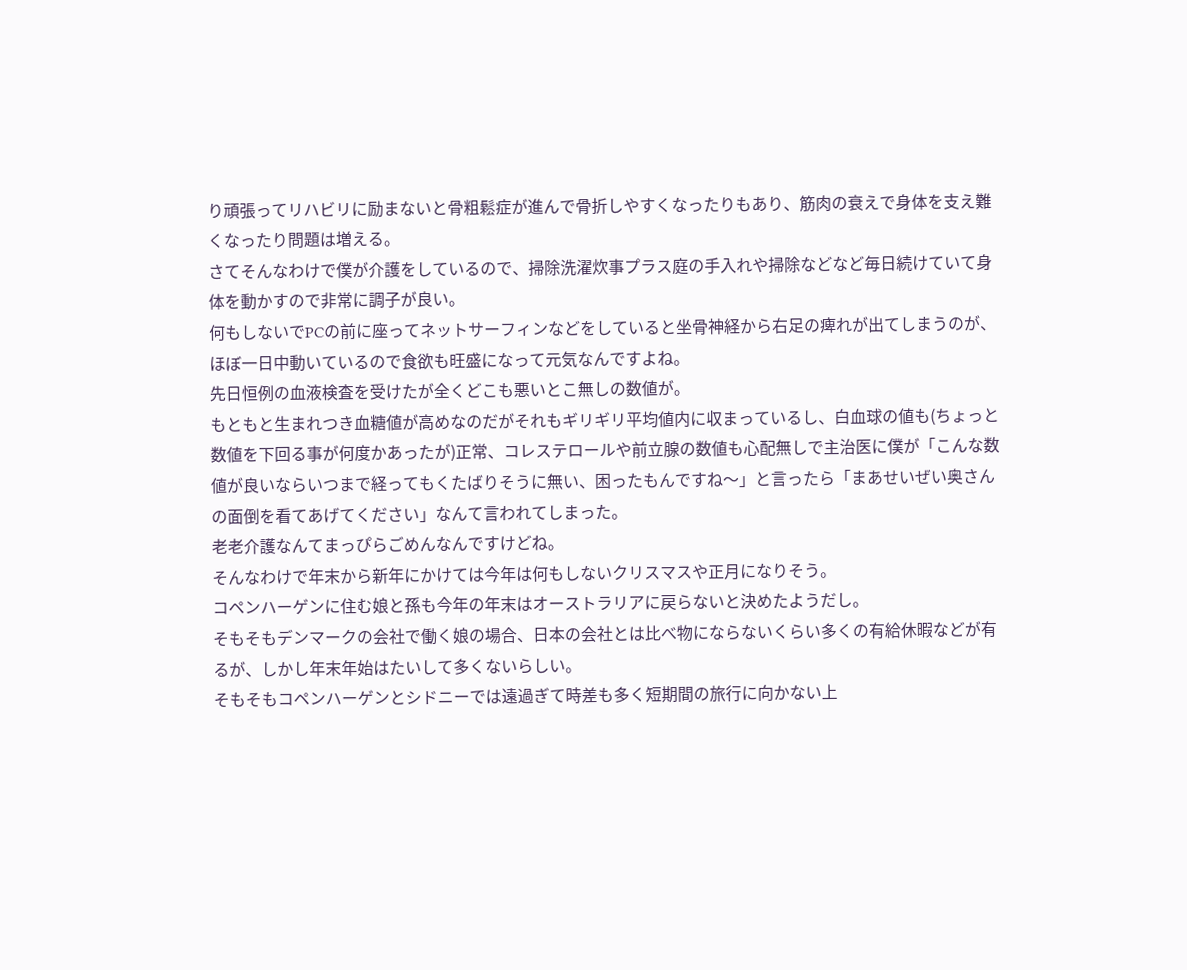り頑張ってリハビリに励まないと骨粗鬆症が進んで骨折しやすくなったりもあり、筋肉の衰えで身体を支え難くなったり問題は増える。
さてそんなわけで僕が介護をしているので、掃除洗濯炊事プラス庭の手入れや掃除などなど毎日続けていて身体を動かすので非常に調子が良い。
何もしないでPCの前に座ってネットサーフィンなどをしていると坐骨神経から右足の痺れが出てしまうのが、ほぼ一日中動いているので食欲も旺盛になって元気なんですよね。
先日恒例の血液検査を受けたが全くどこも悪いとこ無しの数値が。
もともと生まれつき血糖値が高めなのだがそれもギリギリ平均値内に収まっているし、白血球の値も(ちょっと数値を下回る事が何度かあったが)正常、コレステロールや前立腺の数値も心配無しで主治医に僕が「こんな数値が良いならいつまで経ってもくたばりそうに無い、困ったもんですね〜」と言ったら「まあせいぜい奥さんの面倒を看てあげてください」なんて言われてしまった。
老老介護なんてまっぴらごめんなんですけどね。
そんなわけで年末から新年にかけては今年は何もしないクリスマスや正月になりそう。
コペンハーゲンに住む娘と孫も今年の年末はオーストラリアに戻らないと決めたようだし。
そもそもデンマークの会社で働く娘の場合、日本の会社とは比べ物にならないくらい多くの有給休暇などが有るが、しかし年末年始はたいして多くないらしい。
そもそもコペンハーゲンとシドニーでは遠過ぎて時差も多く短期間の旅行に向かない上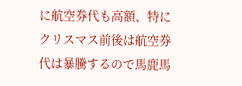に航空券代も高額、特にクリスマス前後は航空券代は暴騰するので馬鹿馬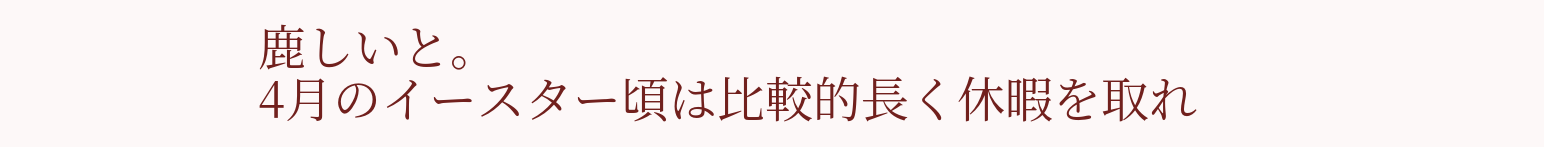鹿しいと。
4月のイースター頃は比較的長く休暇を取れ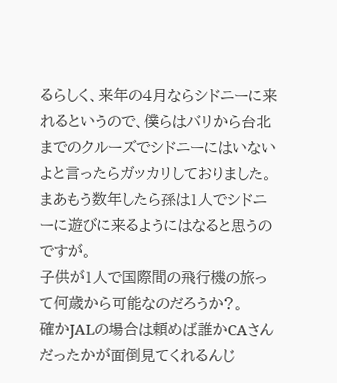るらしく、来年の4月ならシドニーに来れるというので、僕らはバリから台北までのクルーズでシドニーにはいないよと言ったらガッカリしておりました。
まあもう数年したら孫は1人でシドニーに遊びに来るようにはなると思うのですが。
子供が1人で国際間の飛行機の旅って何歳から可能なのだろうか?。
確かJALの場合は頼めば誰かCAさんだったかが面倒見てくれるんじ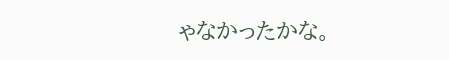ゃなかったかな。